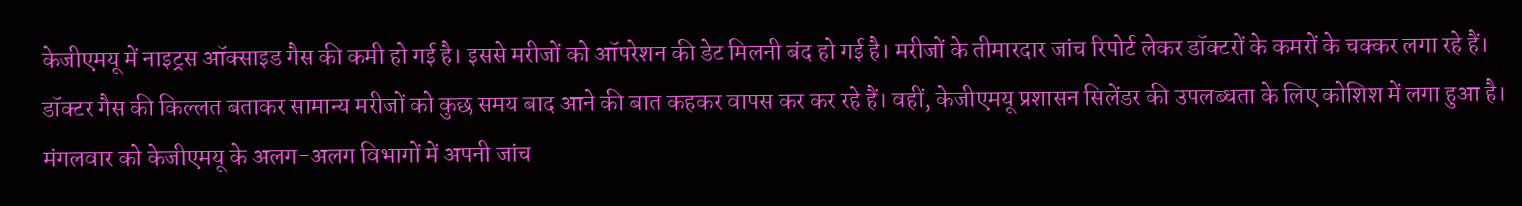केजीएमयू में नाइट्रस ऑक्साइड गैस की कमी हो गई है। इससे मरीजों को ऑपरेशन की डेट मिलनी बंद हो गई है। मरीजों के तीमारदार जांच रिपोर्ट लेकर डॉक्टरों के कमरों के चक्कर लगा रहे हैं।
डॉक्टर गैस की किल्लत बताकर सामान्य मरीजों को कुछ समय बाद आने की बात कहकर वापस कर कर रहे हैं। वहीं, केजीएमयू प्रशासन सिलेंडर की उपलब्धता के लिए कोशिश में लगा हुआ है।
मंगलवार को केजीएमयू के अलग-अलग विभागों में अपनी जांच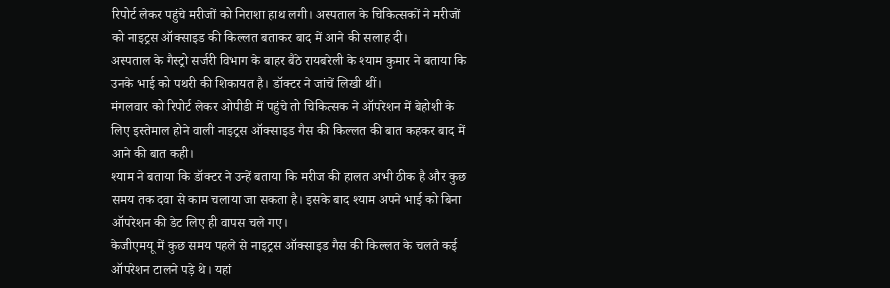रिपोर्ट लेकर पहुंचे मरीजों को निराशा हाथ लगी। अस्पताल के चिकित्सकों ने मरीजों को नाइट्रस ऑक्साइड की किल्लत बताकर बाद में आने की सलाह दी।
अस्पताल के गैस्ट्रो सर्जरी विभाग के बाहर बैठे रायबरेली के श्याम कुमार ने बताया कि उनके भाई को पथरी की शिकायत है। डॉक्टर ने जांचें लिखी थीं।
मंगलवार को रिपोर्ट लेकर ओपीडी में पहुंचे तो चिकित्सक ने ऑपरेशन में बेहोशी के लिए इस्तेमाल होने वाली नाइट्रस ऑक्साइड गैस की किल्लत की बात कहकर बाद में आने की बात कही।
श्याम ने बताया कि डॉक्टर ने उन्हें बताया कि मरीज की हालत अभी ठीक है और कुछ समय तक दवा से काम चलाया जा सकता है। इसके बाद श्याम अपने भाई को बिना ऑपरेशन की डेट लिए ही वापस चले गए।
केजीएमयू में कुछ समय पहले से नाइट्रस ऑक्साइड गैस की किल्लत के चलते कई ऑपरेशन टालने पड़े थे। यहां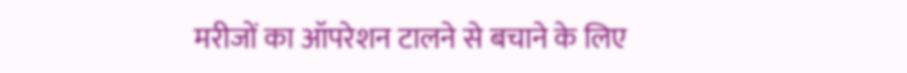मरीजों का ऑपरेशन टालने से बचाने के लिए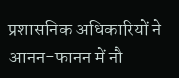प्रशासनिक अधिकारियों ने आनन-फानन में नौ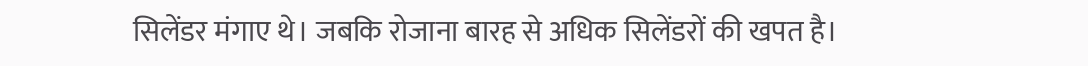सिलेंडर मंगाए थे। जबकि रोजाना बारह से अधिक सिलेंडरों की खपत है।